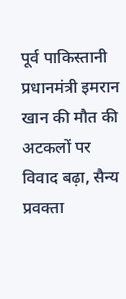पूर्व पाकिस्तानी प्रधानमंत्री इमरान खान की मौत की अटकलों पर विवाद बढ़ा, सैन्य प्रवक्ता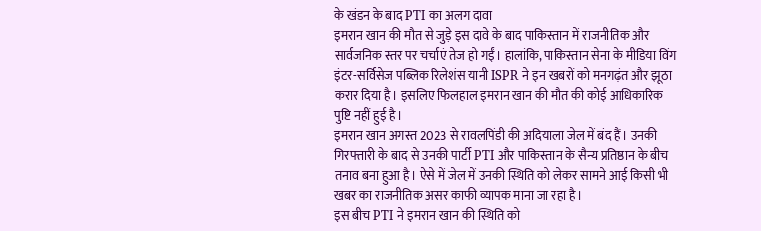के खंडन के बाद PTI का अलग दावा
इमरान खान की मौत से जुड़े इस दावे के बाद पाकिस्तान में राजनीतिक और सार्वजनिक स्तर पर चर्चाएं तेज हो गईं। हालांकि, पाकिस्तान सेना के मीडिया विंग इंटर-सर्विसेज पब्लिक रिलेशंस यानी ISPR ने इन खबरों को मनगढ़ंत और झूठा करार दिया है। इसलिए फिलहाल इमरान खान की मौत की कोई आधिकारिक पुष्टि नहीं हुई है।
इमरान खान अगस्त 2023 से रावलपिंडी की अदियाला जेल में बंद हैं। उनकी गिरफ्तारी के बाद से उनकी पार्टी PTI और पाकिस्तान के सैन्य प्रतिष्ठान के बीच तनाव बना हुआ है। ऐसे में जेल में उनकी स्थिति को लेकर सामने आई किसी भी खबर का राजनीतिक असर काफी व्यापक माना जा रहा है।
इस बीच PTI ने इमरान खान की स्थिति को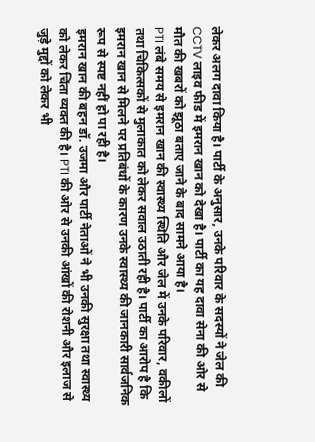लेकर अलग दावा किया है। पार्टी के अनुसार, उनके परिवार के सदस्यों ने जेल की CCTV लाइव फीड में इमरान खान को देखा है। पार्टी का यह दावा सेना की ओर से मौत की खबरों को झूठा बताए जाने के बाद सामने आया है।
PTI लंबे समय से इमरान खान की स्वास्थ्य स्थिति और जेल में उनके परिवार, वकीलों तथा चिकित्सकों से मुलाकात को लेकर सवाल उठाती रही है। पार्टी का आरोप है कि इमरान खान से मिलने पर प्रतिबंधों के कारण उनके स्वास्थ्य की जानकारी सार्वजनिक रूप से स्पष्ट नहीं हो पा रही है।
इमरान खान की बहन डॉ. उजमा और पार्टी नेताओं ने भी उनकी सुरक्षा तथा स्वास्थ्य को लेकर चिंता व्यक्त की है। PTI की ओर से उनकी आंखों की रोशनी और इलाज से जुड़े मुद्दों को लेकर भी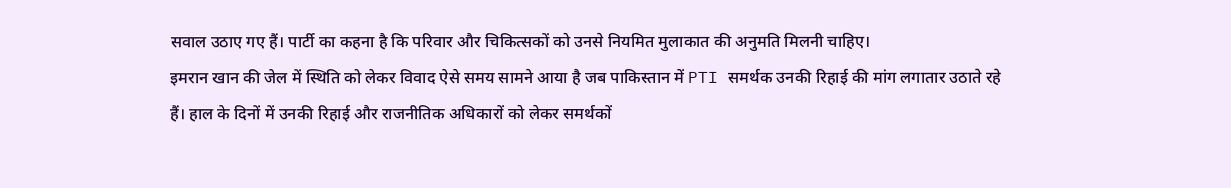सवाल उठाए गए हैं। पार्टी का कहना है कि परिवार और चिकित्सकों को उनसे नियमित मुलाकात की अनुमति मिलनी चाहिए।
इमरान खान की जेल में स्थिति को लेकर विवाद ऐसे समय सामने आया है जब पाकिस्तान में PTI समर्थक उनकी रिहाई की मांग लगातार उठाते रहे हैं। हाल के दिनों में उनकी रिहाई और राजनीतिक अधिकारों को लेकर समर्थकों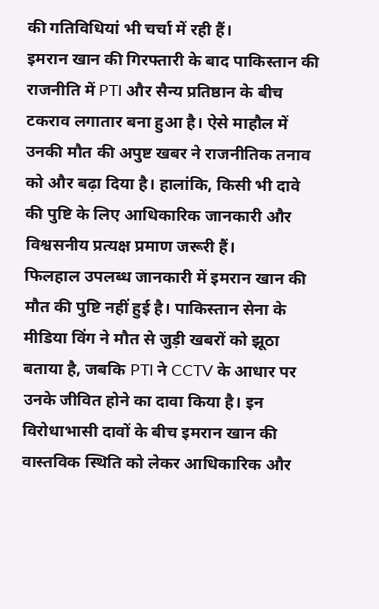की गतिविधियां भी चर्चा में रही हैं।
इमरान खान की गिरफ्तारी के बाद पाकिस्तान की राजनीति में PTI और सैन्य प्रतिष्ठान के बीच टकराव लगातार बना हुआ है। ऐसे माहौल में उनकी मौत की अपुष्ट खबर ने राजनीतिक तनाव को और बढ़ा दिया है। हालांकि, किसी भी दावे की पुष्टि के लिए आधिकारिक जानकारी और विश्वसनीय प्रत्यक्ष प्रमाण जरूरी हैं।
फिलहाल उपलब्ध जानकारी में इमरान खान की मौत की पुष्टि नहीं हुई है। पाकिस्तान सेना के मीडिया विंग ने मौत से जुड़ी खबरों को झूठा बताया है, जबकि PTI ने CCTV के आधार पर उनके जीवित होने का दावा किया है। इन विरोधाभासी दावों के बीच इमरान खान की वास्तविक स्थिति को लेकर आधिकारिक और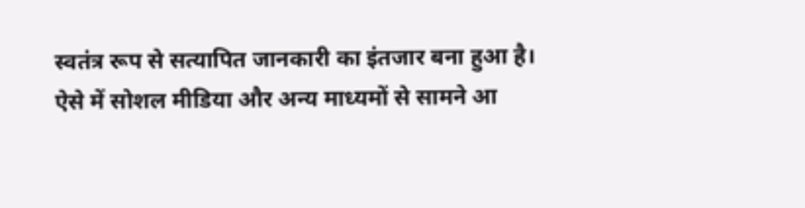स्वतंत्र रूप से सत्यापित जानकारी का इंतजार बना हुआ है।
ऐसे में सोशल मीडिया और अन्य माध्यमों से सामने आ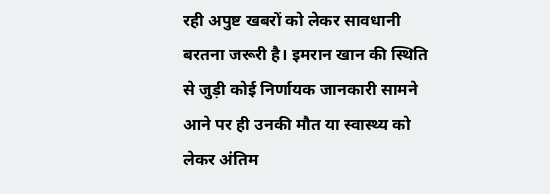रही अपुष्ट खबरों को लेकर सावधानी बरतना जरूरी है। इमरान खान की स्थिति से जुड़ी कोई निर्णायक जानकारी सामने आने पर ही उनकी मौत या स्वास्थ्य को लेकर अंतिम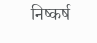निष्कर्ष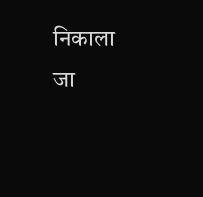निकाला जा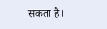सकता है।